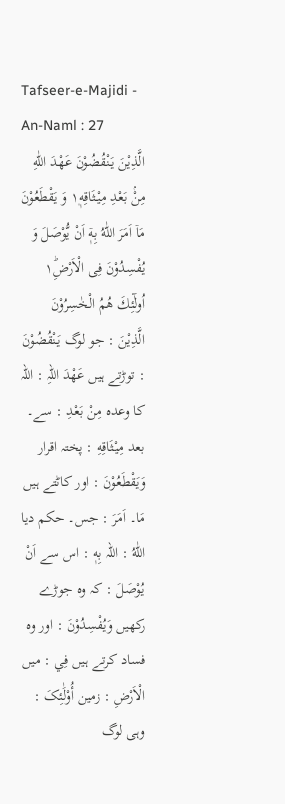Tafseer-e-Majidi - An-Naml : 27
الَّذِیْنَ یَنْقُضُوْنَ عَهْدَ اللّٰهِ مِنْۢ بَعْدِ مِیْثَاقِهٖ١۪ وَ یَقْطَعُوْنَ مَاۤ اَمَرَ اللّٰهُ بِهٖۤ اَنْ یُّوْصَلَ وَ یُفْسِدُوْنَ فِی الْاَرْضِ١ؕ اُولٰٓئِكَ هُمُ الْخٰسِرُوْنَ
الَّذِیْنَ : جو لوگ يَنْقُضُوْنَ : توڑتے ہیں عَهْدَ اللہِ : اللہ کا وعدہ مِنْ بَعْدِ : سے۔ بعد مِیْثَاقِهِ : پختہ اقرار وَيَقْطَعُوْنَ : اور کاٹتے ہیں مَا۔ اَمَرَ : جس۔ حکم دیا اللّٰهُ : اللہ بِهٖ : اس سے اَنْ يُوْصَلَ : کہ وہ جوڑے رکھیں وَيُفْسِدُوْنَ : اور وہ فساد کرتے ہیں فِي : میں الْاَرْضِ : زمین أُوْلَٰئِکَ : وہی لوگ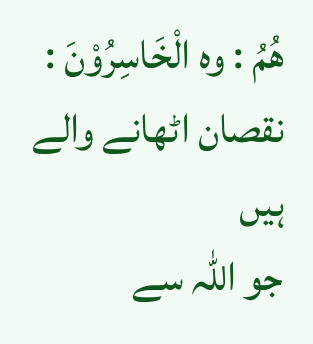هُمُ : وہ الْخَاسِرُوْنَ : نقصان اٹھانے والے ہیں
جو اللہ سے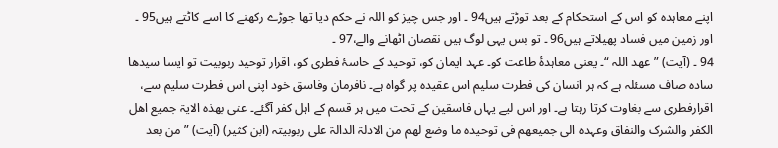اپنے معاہدہ کو اس کے استحکام کے بعد توڑتے ہیں94 ۔ اور جس چیز کو اللہ نے حکم دیا تھا جوڑے رکھنے کا اسے کاٹتے ہیں95 ۔ اور زمین میں فساد پھیلاتے ہیں96 ۔ تو بس یہی لوگ ہیں نقصان اٹھانے والے،97 ۔
94 ۔ (آیت) ” عھد اللہ “۔ یعنی معاہدۂ طاعت کو۔ عہد ایمان کو، توحید کے حاسۂ فطری کو، اقرار توحید ربوبیت تو ایسا سیدھا سادہ صاف مسئلہ ہے کہ ہر انسان کی فطرت سلیم اس عقیدہ پر گواہ ہے۔ نافرمان وفاسق خود اپنی اس فطرت سلیم سے، اقرارفطری سے بغاوت کرتا رہتا ہے۔ اور اس لیے یہاں فاسقین کے تحت میں ہر قسم کے اہل کفر آگئے۔ عنی بھذہ الایۃ جمیع اھل الکفر والشرک والنفاق وعہدہ الی جمیعھم فی توحیدہ ما وضع لھم من الادلۃ الدالۃ علی ربوبیتہ (ابن کثیر) (آیت) ” من بعد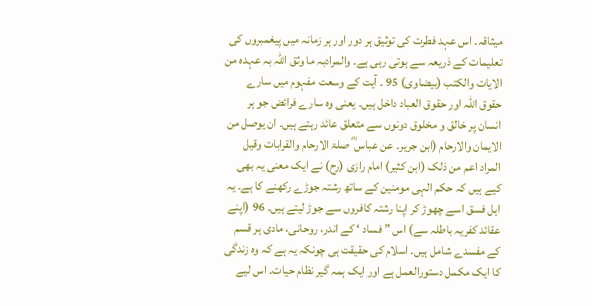میثاقہ۔ اس عہد فطرت کی توثیق ہر دور اور ہر زمانہ میں پیغمبروں کی تعلیمات کے ذریعہ سے ہوتی رہی ہے۔ والمرادبہ ما وثق اللہ بہ عہدہ من الایات والکتب (بیضاوی) 95 ۔ آیت کے وسعت مفہوم میں سارے حقوق اللہ اور حقوق العباد داخل ہیں۔ یعنی وہ سارے فرائض جو ہر انسان پر خالق و مخلوق دونوں سے متعلق عائد رہتے ہیں۔ ان یوصل من الایمان والارحام (ابن جریر۔ عن عباس ؓ صلۃ الارحام والقرابات وقیل المراد اعم من ذلک (ابن کثیر) امام رازی (رح) نے ایک معنی یہ بھی کیے ہیں کہ حکم الہی مومنین کے ساتھ رشتہ جوڑے رکھنے کا ہے۔ یہ اہل فسق اسے چھوڑ کر اپنا رشتہ کافروں سے جوڑ لیتے ہیں۔ 96 (اپنے عقائد کفریہ باطلہ سے) اس ” فساد ‘ کے اندر، روحانی، مادی ہر قسم کے مفسدے شامل ہیں۔ اسلام کی حقیقت ہی چونکہ یہ ہے کہ وہ زندگی کا ایک مکمل دستورالعمل ہے اور ایک ہمہ گیر نظام حیات۔ اس لیے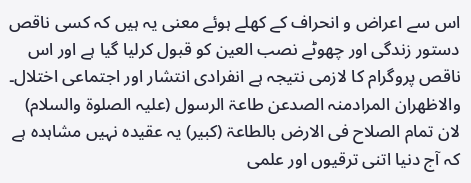اس سے اعراض و انحراف کے کھلے ہوئے معنی یہ ہیں کہ کسی ناقص دستور زندگی اور چھوٹے نصب العین کو قبول کرلیا گیا ہے اور اس ناقص پروگرام کا لازمی نتیجہ ہے انفرادی انتشار اور اجتماعی اختلال۔ والاظھران المرادمنہ الصدعن طاعۃ الرسول (علیہ الصلوۃ والسلام) لان تمام الصلاح فی الارض بالطاعۃ (کبیر) یہ عقیدہ نہیں مشاہدہ ہے کہ آج دنیا اتنی ترقیوں اور علمی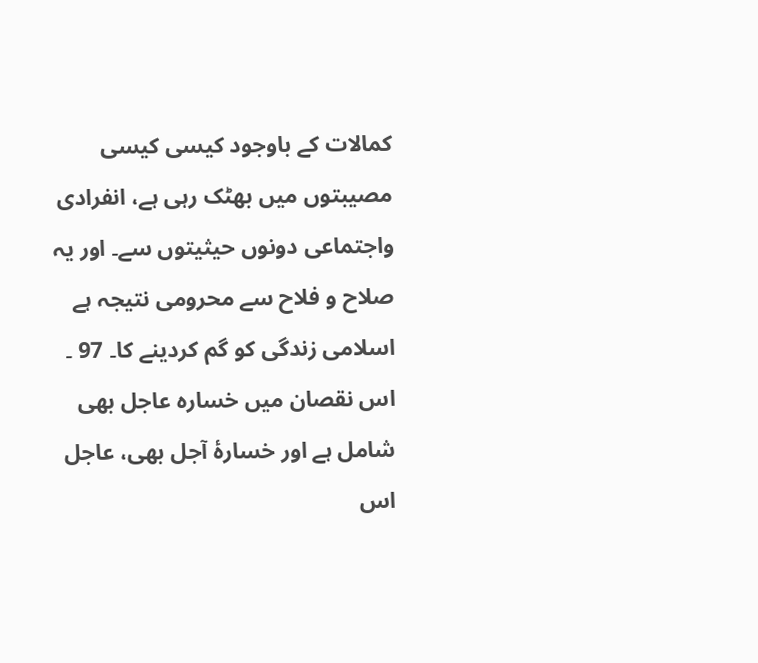کمالات کے باوجود کیسی کیسی مصیبتوں میں بھٹک رہی ہے، انفرادی واجتماعی دونوں حیثیتوں سے۔ اور یہ صلاح و فلاح سے محرومی نتیجہ ہے اسلامی زندگی کو گم کردینے کا۔ 97 ۔ اس نقصان میں خسارہ عاجل بھی شامل ہے اور خسارۂ آجل بھی، عاجل اس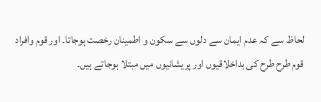لحاظ سے کہ عدم ایمان سے دلوں سے سکون و اطمینان رخصت ہوجاتا۔ اور قوم وافراد قوم طرح طرح کی بداخلاقیوں اور پریشانیوں میں مبتلا ہوجاتے ہیں۔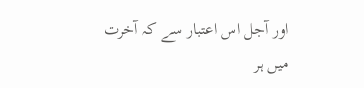اور آجل اس اعتبار سے کہ آخرت میں ہر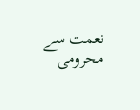نعمت سے محرومی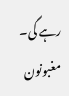رہے گی۔ مغبونون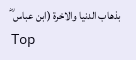بذھاب الدنیا والاخرۃ (ابن عباس ؓ
Top